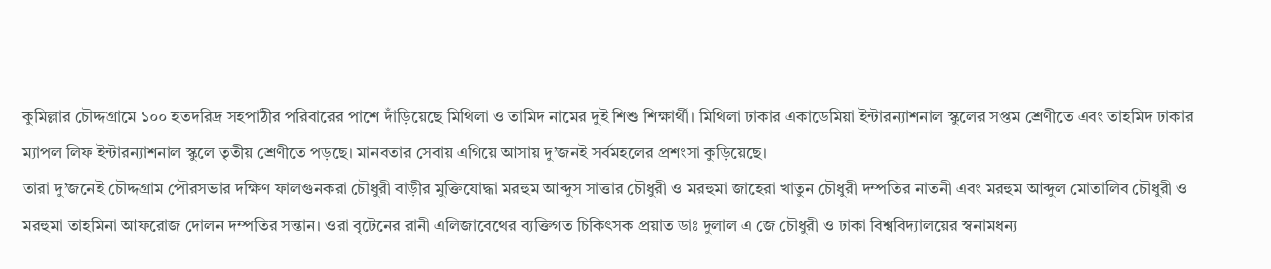কুমিল্লার চৌদ্দগ্রামে ১০০ হতদরিদ্র সহপাঠীর পরিবারের পাশে দাঁড়িয়েছে মিথিলা ও তামিদ নামের দুই শিশু শিক্ষার্থী। মিথিলা ঢাকার একাডেমিয়া ইন্টারন্যাশনাল স্কুলের সপ্তম শ্রেণীতে এবং তাহমিদ ঢাকার ম্যাপল লিফ ইন্টারন্যাশনাল স্কুলে তৃতীয় শ্রেণীতে পড়ছে। মানবতার সেবায় এগিয়ে আসায় দু’জনই সর্বমহলের প্রশংসা কুড়িয়েছে।
তারা দু’জনেই চৌদ্দগ্রাম পৌরসভার দক্ষিণ ফালগুনকরা চৌধুরী বাড়ীর মুক্তিযোদ্ধা মরহুম আব্দুস সাত্তার চৌধুরী ও মরহুমা জাহেরা খাতুন চৌধুরী দম্পতির নাতনী এবং মরহুম আব্দুল মোতালিব চৌধুরী ও মরহুমা তাহমিনা আফরোজ দোলন দম্পতির সন্তান। ওরা বৃটেনের রানী এলিজাবেথের ব্যক্তিগত চিকিৎসক প্রয়াত ডাঃ দুলাল এ জে চৌধুরী ও ঢাকা বিশ্ববিদ্যালয়ের স্বনামধন্য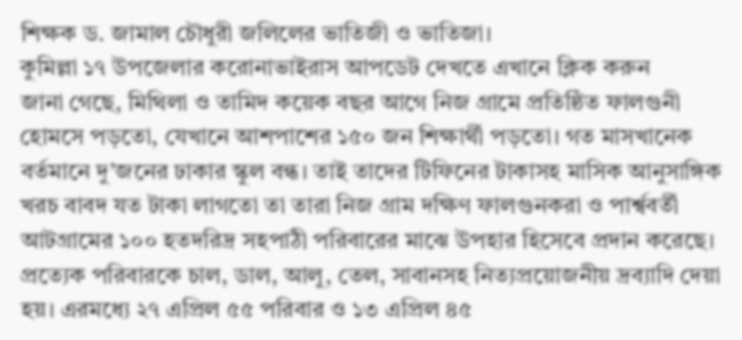শিক্ষক ড. জামাল চৌধুরী জলিলের ভাতিজী ও ভাতিজা।
কুমিল্লা ১৭ উপজেলার করোনাভাইরাস আপডেট দেখতে এখানে ক্লিক করুন
জানা গেছে, মিথিলা ও তামিদ কয়েক বছর আগে নিজ গ্রামে প্রতিষ্ঠিত ফালগুনী হোমসে পড়তো, যেখানে আশপাশের ১৫০ জন শিক্ষার্থী পড়তো। গত মাসখানেক বর্তমানে দু’জনের ঢাকার স্কুল বন্ধ। তাই তাদের টিফিনের টাকাসহ মাসিক আনুসাঙ্গিক খরচ বাবদ যত টাকা লাগতো তা তারা নিজ গ্রাম দক্ষিণ ফালগুনকরা ও পার্শ্ববর্তী আটগ্রামের ১০০ হতদরিদ্র সহপাঠী পরিবারের মাঝে উপহার হিসেবে প্রদান করেছে।
প্রত্যেক পরিবারকে চাল, ডাল, আলু, তেল, সাবানসহ নিত্যপ্রয়োজনীয় দ্রব্যাদি দেয়া হয়। এরমধ্যে ২৭ এপ্রিল ৫৫ পরিবার ও ১৩ এপ্রিল ৪৫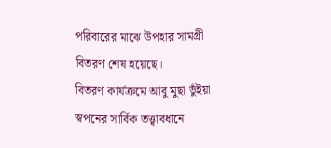পরিবারের মাঝে উপহার সামগ্রী বিতরণ শেষ হয়েছে।
বিতরণ কার্যক্রমে আবু মুছা ভুঁইয়া স্বপনের সার্বিক তত্ত্বাবধানে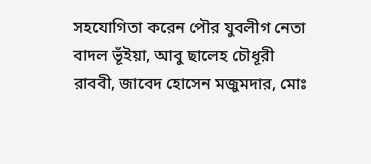সহযোগিতা করেন পৌর যুবলীগ নেতা বাদল ভূঁইয়া, আবু ছালেহ চৌধূরী রাববী, জাবেদ হোসেন মজুমদার, মোঃ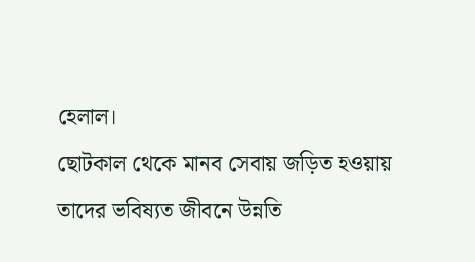হেলাল।
ছোটকাল থেকে মানব সেবায় জড়িত হওয়ায় তাদের ভবিষ্যত জীবনে উন্নতি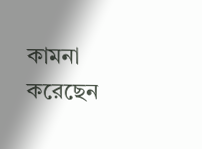কামনা করেছেন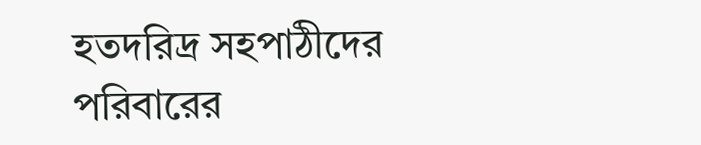হতদরিদ্র সহপাঠীদের পরিবারের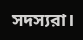সদস্যরা।